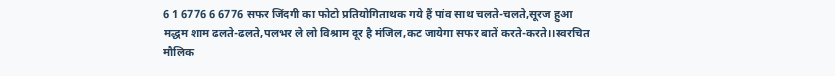6 1 6776 6 6776 सफर जिंदगी का फोटो प्रतियोगिताथक गये हैं पांव साथ चलते-चलते,सूरज हुआ मद्धम शाम ढलते-ढलते,पलभर ले लो विश्राम दूर है मंजिल,कट जायेगा सफर बातें करते-करते।।स्वरचित मौलिक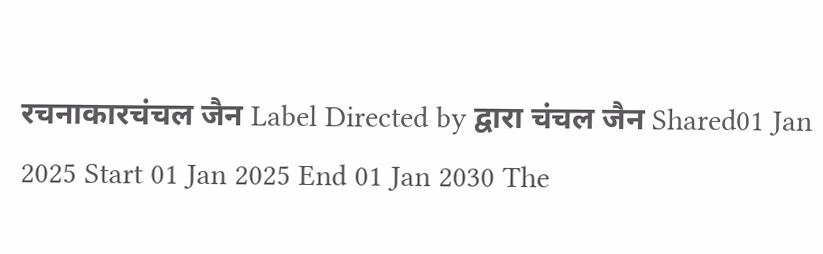रचनाकारचंचल जैन Label Directed by द्वारा चंचल जैन Shared01 Jan 2025 Start 01 Jan 2025 End 01 Jan 2030 The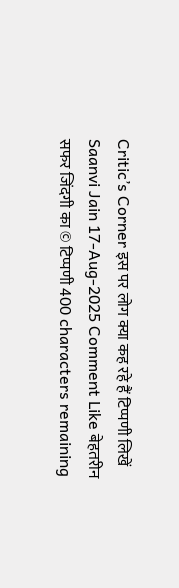Critic’s Corner इस पर लोग क्या कह रहे हैं टिप्पणी लिखें Saanvi Jain 17-Aug-2025 Comment Like बेहतरीन सफर जिंदगी का © टिप्पणी 400 characters remaining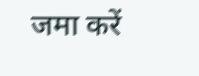जमा करें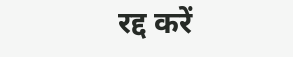रद्द करें